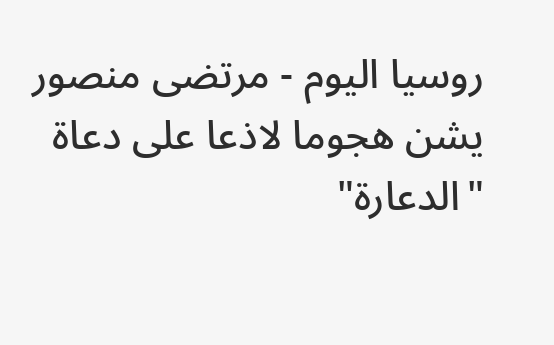روسيا اليوم - مرتضى منصور يشن هجوما لاذعا على دعاة "الدعارة"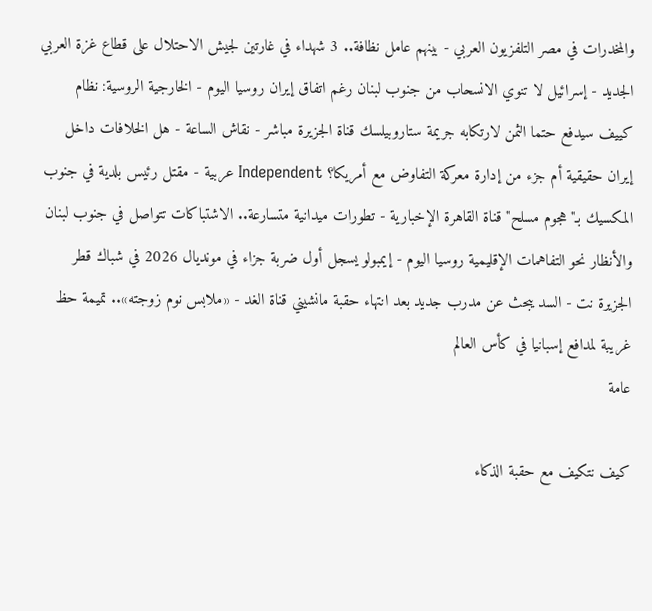والمخدرات في مصر التلفزيون العربي - بينهم عامل نظافة.. 3 شهداء في غارتين لجيش الاحتلال على قطاع غزة العربي الجديد - إسرائيل لا تنوي الانسحاب من جنوب لبنان رغم اتفاق إيران روسيا اليوم - الخارجية الروسية: نظام كييف سيدفع حتما الثمن لارتكابه جريمة ستاروبيلسك قناة الجزيرة مباشر - نقاش الساعة - هل الخلافات داخل إيران حقيقية أم جزء من إدارة معركة التفاوض مع أمريكا؟ Independent عربية - مقتل رئيس بلدية في جنوب المكسيك بـ"هجوم مسلح" قناة القاهرة الإخبارية - تطورات ميدانية متسارعة.. الاشتباكات تتواصل في جنوب لبنان والأنظار نحو التفاهمات الإقليمية روسيا اليوم - إيمبولو يسجل أول ضربة جزاء في مونديال 2026 في شباك قطر الجزيرة نت - السد يبحث عن مدرب جديد بعد انتهاء حقبة مانشيني قناة الغد - «ملابس نوم زوجته».. تميمة حظ غريبة لمدافع إسبانيا في كأس العالم
عامة

كيف نتكيف مع حقبة الذكاء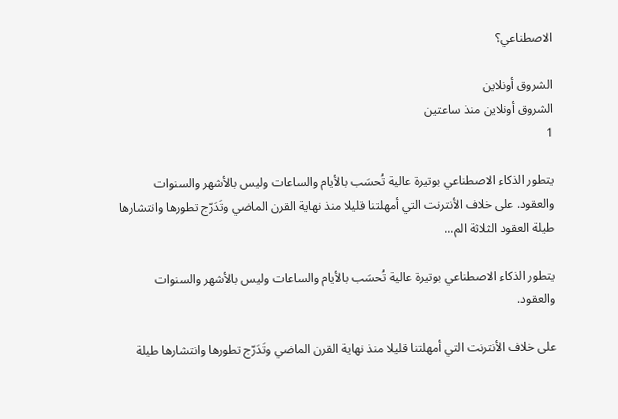الاصطناعي؟

الشروق أونلاين
الشروق أونلاين منذ ساعتين
1

يتطور الذكاء الاصطناعي بوتيرة عالية تُحسَب بالأيام والساعات وليس بالأشهر والسنوات والعقود. على خلاف الأنترنت التي أمهلتنا قليلا منذ نهاية القرن الماضي وتَدَرّج تطورها وانتشارها طيلة العقود الثلاثة الم...

يتطور الذكاء الاصطناعي بوتيرة عالية تُحسَب بالأيام والساعات وليس بالأشهر والسنوات والعقود.

على خلاف الأنترنت التي أمهلتنا قليلا منذ نهاية القرن الماضي وتَدَرّج تطورها وانتشارها طيلة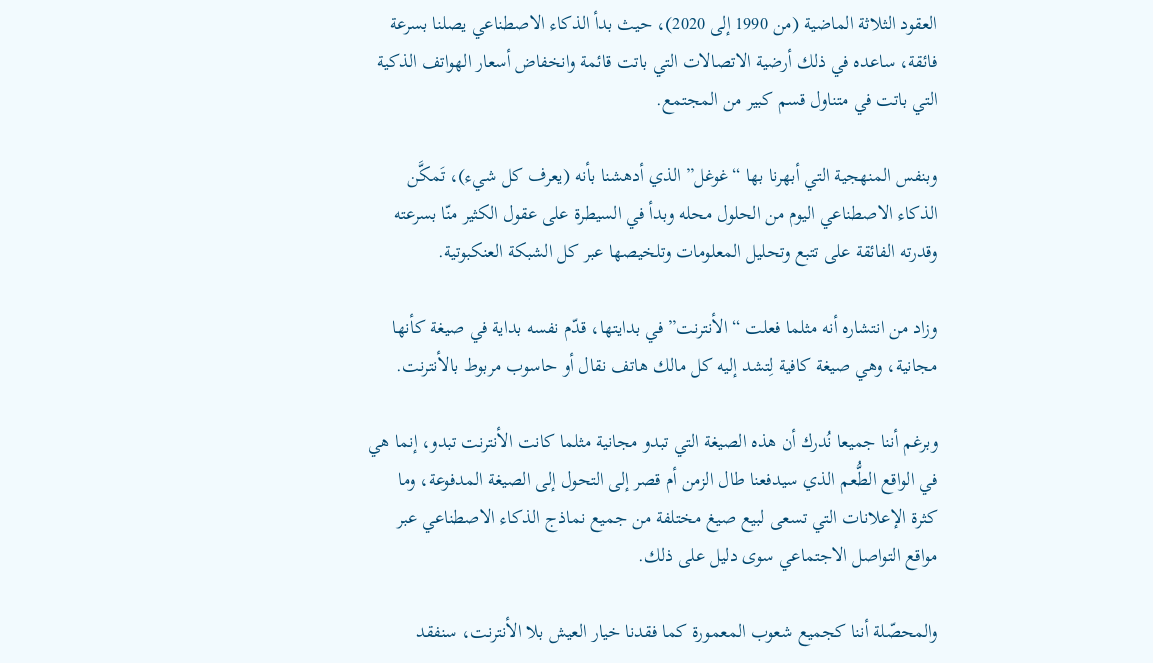العقود الثلاثة الماضية (من 1990 إلى 2020)، حيث بدأ الذكاء الاصطناعي يصلنا بسرعة فائقة، ساعده في ذلك أرضية الاتصالات التي باتت قائمة وانخفاض أسعار الهواتف الذكية التي باتت في متناول قسم كبير من المجتمع.

وبنفس المنهجية التي أبهرنا بها “غوغل” الذي أدهشنا بأنه (يعرف كل شيء)، تَمكَّن الذكاء الاصطناعي اليوم من الحلول محله وبدأ في السيطرة على عقول الكثير منّا بسرعته وقدرته الفائقة على تتبع وتحليل المعلومات وتلخيصها عبر كل الشبكة العنكبوتية.

وزاد من انتشاره أنه مثلما فعلت “الأنترنت” في بدايتها، قدّم نفسه بداية في صيغة كأنها مجانية، وهي صيغة كافية لِتشد إليه كل مالك هاتف نقال أو حاسوب مربوط بالأنترنت.

وبرغم أننا جميعا نُدرك أن هذه الصيغة التي تبدو مجانية مثلما كانت الأنترنت تبدو، إنما هي في الواقع الطُّعم الذي سيدفعنا طال الزمن أم قصر إلى التحول إلى الصيغة المدفوعة، وما كثرة الإعلانات التي تسعى لبيع صيغ مختلفة من جميع نماذج الذكاء الاصطناعي عبر مواقع التواصل الاجتماعي سوى دليل على ذلك.

والمحصّلة أننا كجميع شعوب المعمورة كما فقدنا خيار العيش بلا الأنترنت، سنفقد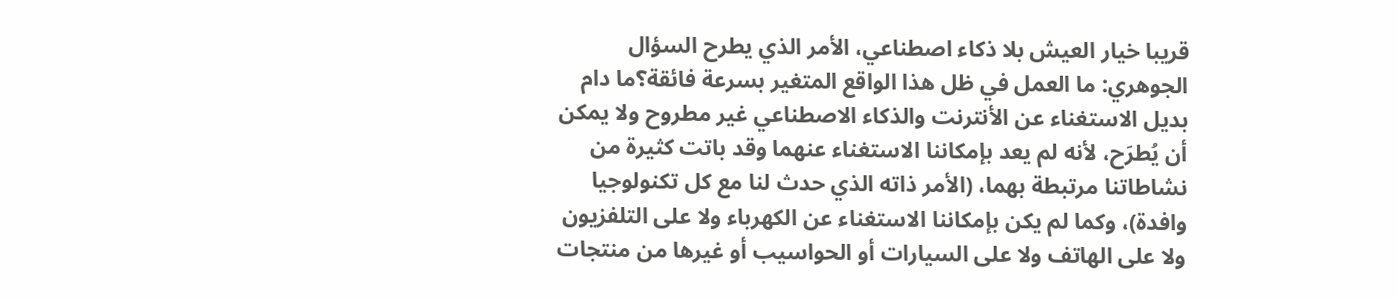قريبا خيار العيش بلا ذكاء اصطناعي، الأمر الذي يطرح السؤال الجوهري: ما العمل في ظل هذا الواقع المتغير بسرعة فائقة؟ما دام بديل الاستغناء عن الأنترنت والذكاء الاصطناعي غير مطروح ولا يمكن أن يُطرَح، لأنه لم يعد بإمكاننا الاستغناء عنهما وقد باتت كثيرة من نشاطاتنا مرتبطة بهما، (الأمر ذاته الذي حدث لنا مع كل تكنولوجيا وافدة)، وكما لم يكن بإمكاننا الاستغناء عن الكهرباء ولا على التلفزيون ولا على الهاتف ولا على السيارات أو الحواسيب أو غيرها من منتجات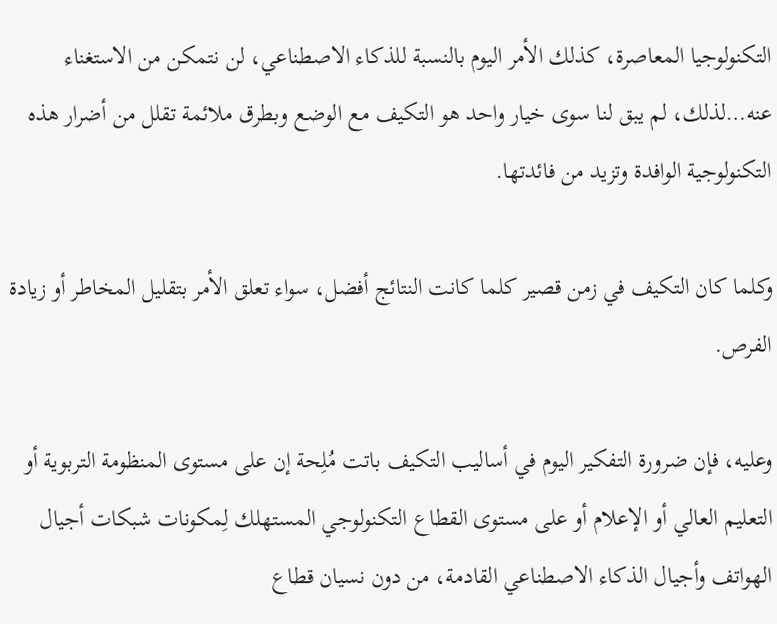التكنولوجيا المعاصرة، كذلك الأمر اليوم بالنسبة للذكاء الاصطناعي، لن نتمكن من الاستغناء عنه…لذلك، لم يبق لنا سوى خيار واحد هو التكيف مع الوضع وبطرق ملائمة تقلل من أضرار هذه التكنولوجية الوافدة وتزيد من فائدتها.

وكلما كان التكيف في زمن قصير كلما كانت النتائج أفضل، سواء تعلق الأمر بتقليل المخاطر أو زيادة الفرص.

وعليه، فإن ضرورة التفكير اليوم في أساليب التكيف باتت مُلِحة إن على مستوى المنظومة التربوية أو التعليم العالي أو الإعلام أو على مستوى القطاع التكنولوجي المستهلك لِمكونات شبكات أجيال الهواتف وأجيال الذكاء الاصطناعي القادمة، من دون نسيان قطاع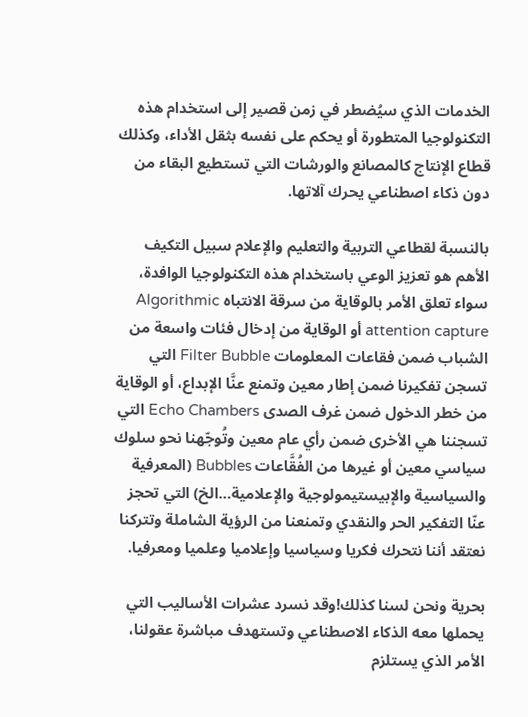الخدمات الذي سيُضطر في زمن قصير إلى استخدام هذه التكنولوجيا المتطورة أو يحكم على نفسه بثقل الأداء، وكذلك قطاع الإنتاج كالمصانع والورشات التي تستطيع البقاء من دون ذكاء اصطناعي يحرك آلاتها.

بالنسبة لقطاعي التربية والتعليم والإعلام سبيل التكيف الأهم هو تعزيز الوعي باستخدام هذه التكنولوجيا الوافدة، سواء تعلق الأمر بالوقاية من سرقة الانتباه Algorithmic attention capture أو الوقاية من إدخال فئات واسعة من الشباب ضمن فقاعات المعلومات Filter Bubble التي تسجن تفكيرنا ضمن إطار معين وتمنع عنَّا الإبداع، أو الوقاية من خطر الدخول ضمن غرف الصدى Echo Chambers التي تسجننا هي الأخرى ضمن رأي عام معين وتُوجّهنا نحو سلوك سياسي معين أو غيرها من الفُقَّاعات Bubbles (المعرفية والسياسية والإبيستيمولوجية والإعلامية…الخ) التي تحجز عنّا التفكير الحر والنقدي وتمنعنا من الرؤية الشاملة وتتركنا نعتقد أننا نتحرك فكريا وسياسيا وإعلاميا وعلميا ومعرفيا.

بحرية ونحن لسنا كذلك!وقد نسرد عشرات الأساليب التي يحملها معه الذكاء الاصطناعي وتستهدف مباشرة عقولنا، الأمر الذي يستلزم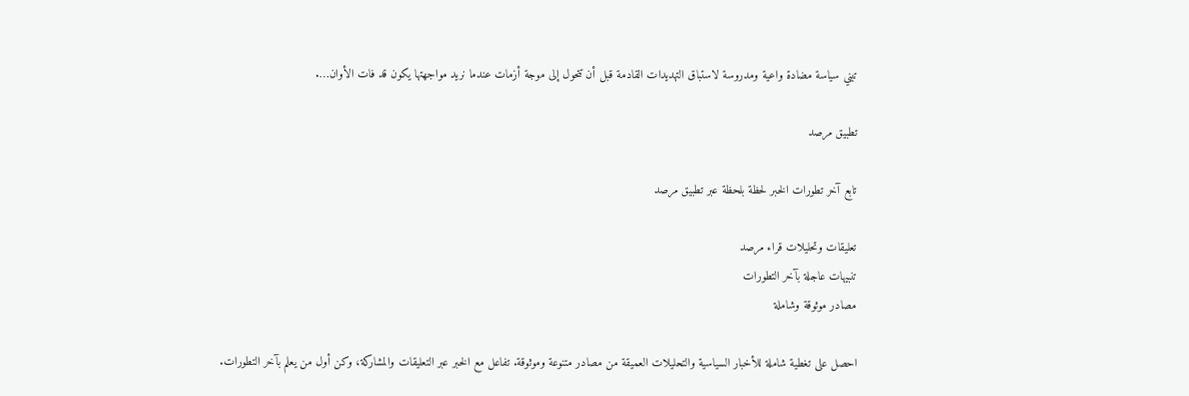تبني سياسة مضادة واعية ومدروسة لاستباق التهديدات القادمة قبل أن تتحول إلى موجة أزمات عندما نريد مواجهتها يكون قد فات الأوان….

تطبيق مرصد

تابع آخر تطورات الخبر لحظة بلحظة عبر تطبيق مرصد

تعليقات وتحليلات قراء مرصد
تنبيهات عاجلة بآخر التطورات
مصادر موثوقة وشاملة

احصل على تغطية شاملة للأخبار السياسية والتحليلات العميقة من مصادر متنوعة وموثوقة. تفاعل مع الخبر عبر التعليقات والمشاركة، وكن أول من يعلم بآخر التطورات.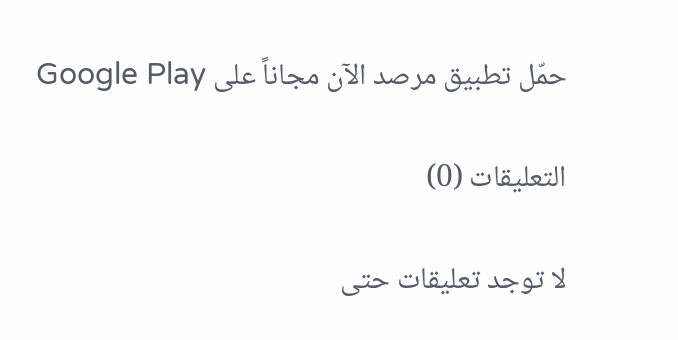حمّل تطبيق مرصد الآن مجاناً على Google Play

التعليقات (0)

لا توجد تعليقات حتى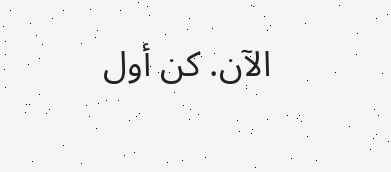الآن. كن أول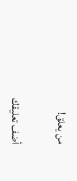من يعلق!

أضف تعليقك